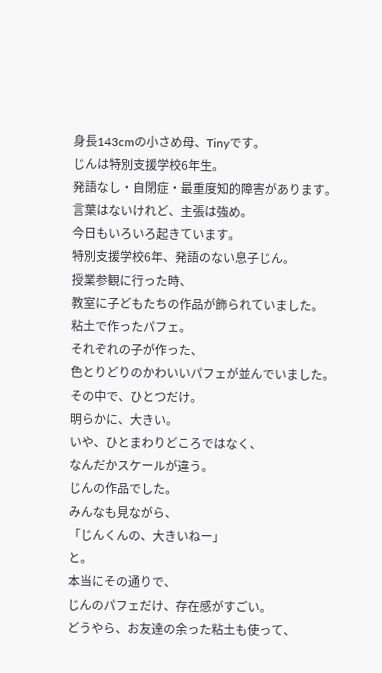身長143cmの小さめ母、Tinyです。
じんは特別支援学校6年生。
発語なし・自閉症・最重度知的障害があります。
言葉はないけれど、主張は強め。
今日もいろいろ起きています。
特別支援学校6年、発語のない息子じん。
授業参観に行った時、
教室に子どもたちの作品が飾られていました。
粘土で作ったパフェ。
それぞれの子が作った、
色とりどりのかわいいパフェが並んでいました。
その中で、ひとつだけ。
明らかに、大きい。
いや、ひとまわりどころではなく、
なんだかスケールが違う。
じんの作品でした。
みんなも見ながら、
「じんくんの、大きいねー」
と。
本当にその通りで、
じんのパフェだけ、存在感がすごい。
どうやら、お友達の余った粘土も使って、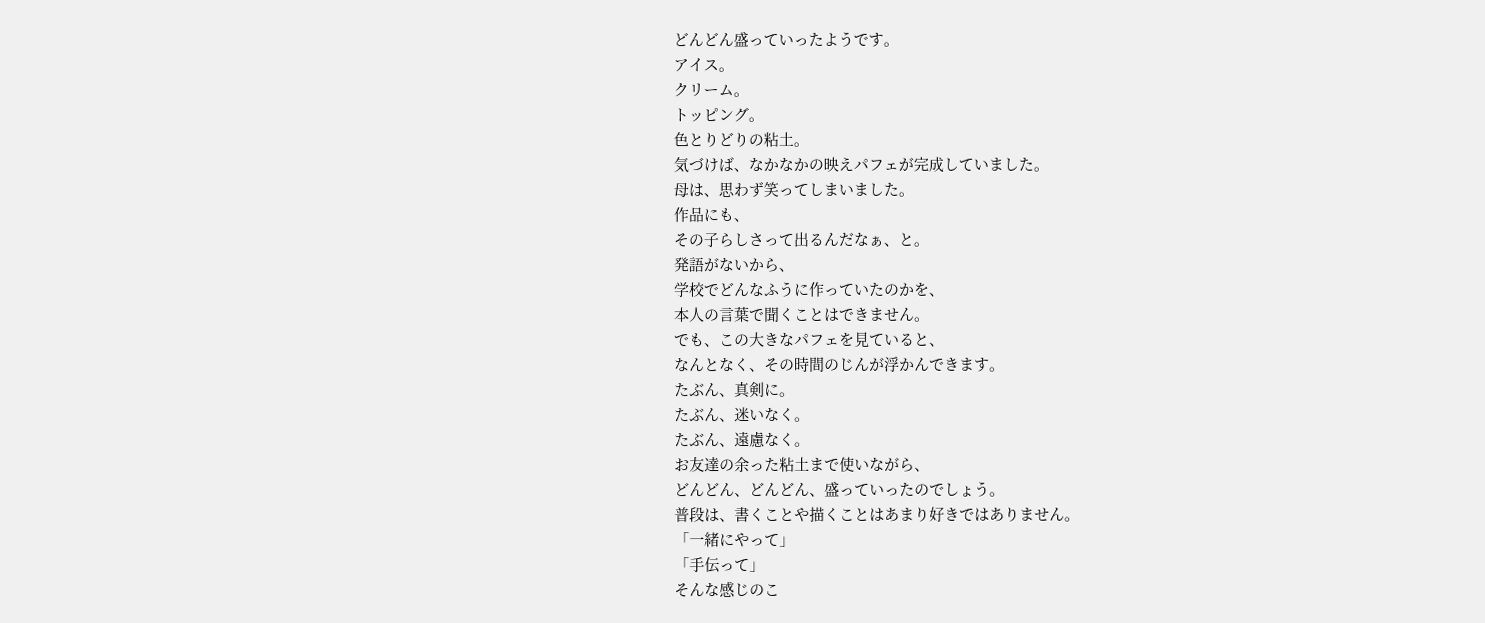どんどん盛っていったようです。
アイス。
クリーム。
トッピング。
色とりどりの粘土。
気づけば、なかなかの映えパフェが完成していました。
母は、思わず笑ってしまいました。
作品にも、
その子らしさって出るんだなぁ、と。
発語がないから、
学校でどんなふうに作っていたのかを、
本人の言葉で聞くことはできません。
でも、この大きなパフェを見ていると、
なんとなく、その時間のじんが浮かんできます。
たぶん、真剣に。
たぶん、迷いなく。
たぶん、遠慮なく。
お友達の余った粘土まで使いながら、
どんどん、どんどん、盛っていったのでしょう。
普段は、書くことや描くことはあまり好きではありません。
「一緒にやって」
「手伝って」
そんな感じのこ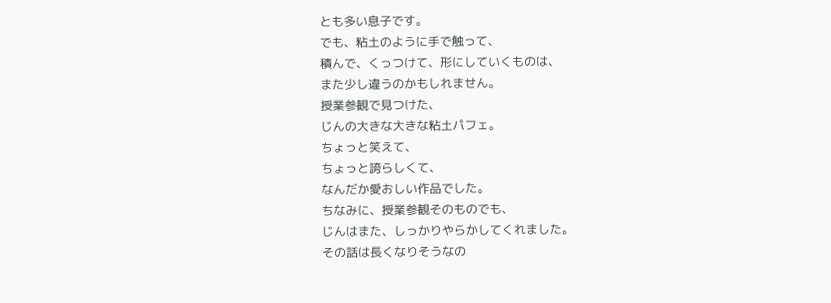とも多い息子です。
でも、粘土のように手で触って、
積んで、くっつけて、形にしていくものは、
また少し違うのかもしれません。
授業参観で見つけた、
じんの大きな大きな粘土パフェ。
ちょっと笑えて、
ちょっと誇らしくて、
なんだか愛おしい作品でした。
ちなみに、授業参観そのものでも、
じんはまた、しっかりやらかしてくれました。
その話は長くなりそうなの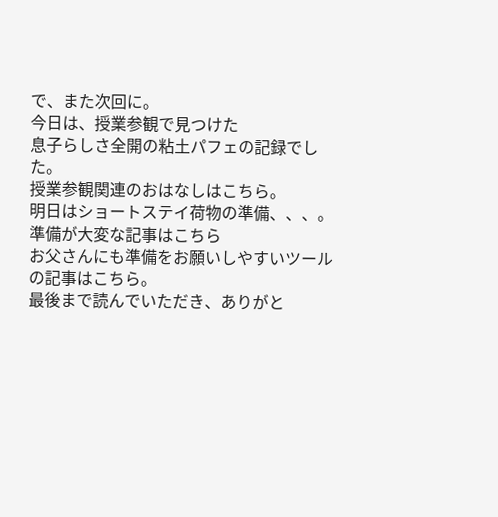で、また次回に。
今日は、授業参観で見つけた
息子らしさ全開の粘土パフェの記録でした。
授業参観関連のおはなしはこちら。
明日はショートステイ荷物の準備、、、。準備が大変な記事はこちら
お父さんにも準備をお願いしやすいツールの記事はこちら。
最後まで読んでいただき、ありがと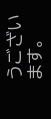うございます。